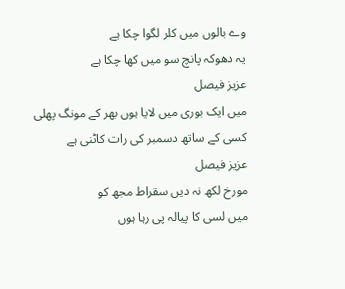وے بالوں میں کلر لگوا چکا ہے
یہ دھوکہ پانچ سو میں کھا چکا ہے
عزیز فیصل
میں ایک بوری میں لایا ہوں بھر کے مونگ پھلی
کسی کے ساتھ دسمبر کی رات کاٹنی ہے
عزیز فیصل
مورخ لکھ نہ دیں سقراط مجھ کو
میں لسی کا پیالہ پی رہا ہوں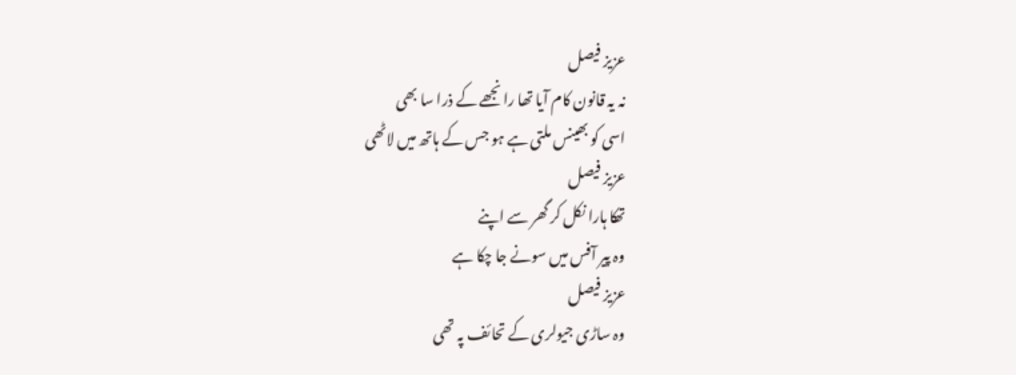عزیز فیصل
نہ یہ قانون کام آیا تھا رانجھے کے ذرا سا بھی
اسی کو بھینس ملتی ہے ہو جس کے ہاتھ میں لاٹھی
عزیز فیصل
تھکا ہارا نکل کر گھر سے اپنے
وہ پیر آفس میں سونے جا چکا ہے
عزیز فیصل
وہ ساڑی جیولری کے تحائف پہ تھی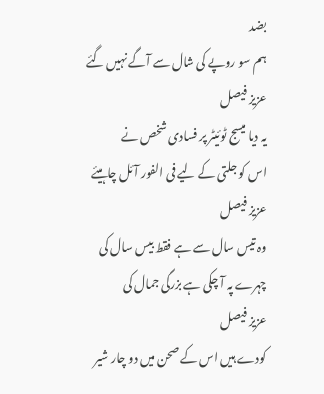بضد
ہم سو روپے کی شال سے آگے نہیں گئے
عزیز فیصل
یہ دیا میسج ٹوئیٹر پر فسادی شخص نے
اس کو جلتی کے لیے فی الفور آئل چاہیئے
عزیز فیصل
وہ تیس سال سے ہے فقط بیس سال کی
چہرے پہ آ چکی ہے بزرگی جمال کی
عزیز فیصل
کودے ہیں اس کے صحن میں دو چار شیر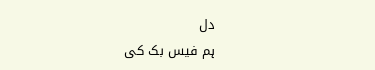دل
ہم فیس بک کی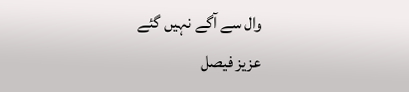وال سے آگے نہیں گئے
عزیز فیصل